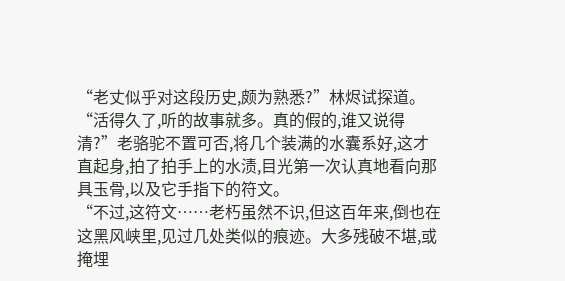“老丈似乎对这段历史,颇为熟悉?”林烬试探道。
“活得久了,听的故事就多。真的假的,谁又说得清?”老骆驼不置可否,将几个装满的水囊系好,这才直起身,拍了拍手上的水渍,目光第一次认真地看向那具玉骨,以及它手指下的符文。
“不过,这符文……老朽虽然不识,但这百年来,倒也在这黑风峡里,见过几处类似的痕迹。大多残破不堪,或掩埋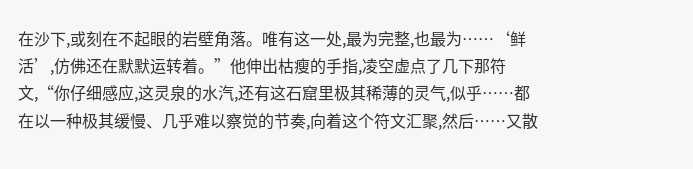在沙下,或刻在不起眼的岩壁角落。唯有这一处,最为完整,也最为……‘鲜活’,仿佛还在默默运转着。”他伸出枯瘦的手指,凌空虚点了几下那符文,“你仔细感应,这灵泉的水汽,还有这石窟里极其稀薄的灵气,似乎……都在以一种极其缓慢、几乎难以察觉的节奏,向着这个符文汇聚,然后……又散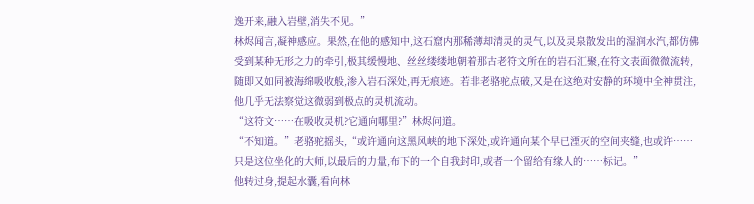逸开来,融入岩壁,消失不见。”
林烬闻言,凝神感应。果然,在他的感知中,这石窟内那稀薄却清灵的灵气,以及灵泉散发出的湿润水汽,都仿佛受到某种无形之力的牵引,极其缓慢地、丝丝缕缕地朝着那古老符文所在的岩石汇聚,在符文表面微微流转,随即又如同被海绵吸收般,渗入岩石深处,再无痕迹。若非老骆驼点破,又是在这绝对安静的环境中全神贯注,他几乎无法察觉这微弱到极点的灵机流动。
“这符文……在吸收灵机?它通向哪里?”林烬问道。
“不知道。”老骆驼摇头,“或许通向这黑风峡的地下深处,或许通向某个早已湮灭的空间夹缝,也或许……只是这位坐化的大师,以最后的力量,布下的一个自我封印,或者一个留给有缘人的……标记。”
他转过身,提起水囊,看向林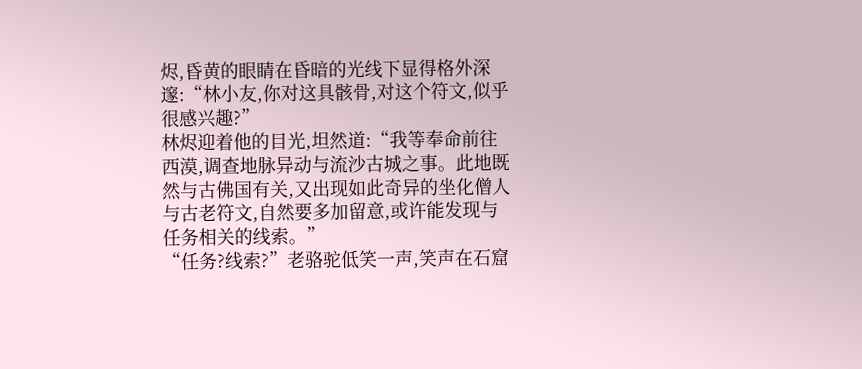烬,昏黄的眼睛在昏暗的光线下显得格外深邃:“林小友,你对这具骸骨,对这个符文,似乎很感兴趣?”
林烬迎着他的目光,坦然道:“我等奉命前往西漠,调查地脉异动与流沙古城之事。此地既然与古佛国有关,又出现如此奇异的坐化僧人与古老符文,自然要多加留意,或许能发现与任务相关的线索。”
“任务?线索?”老骆驼低笑一声,笑声在石窟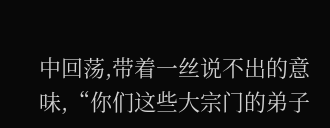中回荡,带着一丝说不出的意味,“你们这些大宗门的弟子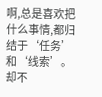啊,总是喜欢把什么事情,都归结于‘任务’和‘线索’。却不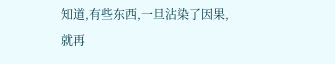知道,有些东西,一旦沾染了因果,就再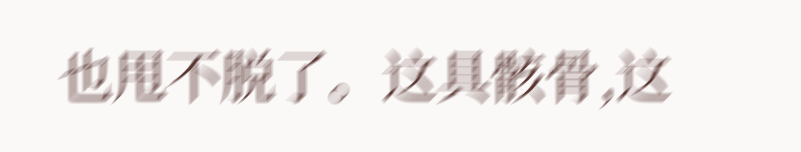也甩不脱了。这具骸骨,这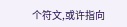个符文,或许指向